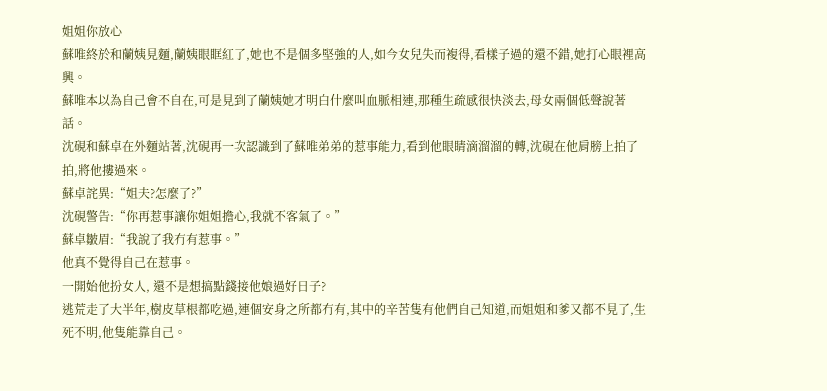姐姐你放心
蘇唯終於和蘭姨見麵,蘭姨眼眶紅了,她也不是個多堅強的人,如今女兒失而複得,看樣子過的還不錯,她打心眼裡高興。
蘇唯本以為自己會不自在,可是見到了蘭姨她才明白什麼叫血脈相連,那種生疏感很快淡去,母女兩個低聲說著話。
沈硯和蘇卓在外麵站著,沈硯再一次認識到了蘇唯弟弟的惹事能力,看到他眼睛滴溜溜的轉,沈硯在他肩膀上拍了拍,將他摟過來。
蘇卓詫異:“姐夫?怎麼了?”
沈硯警告:“你再惹事讓你姐姐擔心,我就不客氣了。”
蘇卓皺眉:“我說了我冇有惹事。”
他真不覺得自己在惹事。
一開始他扮女人, 還不是想搞點錢接他娘過好日子?
逃荒走了大半年,樹皮草根都吃過,連個安身之所都冇有,其中的辛苦隻有他們自己知道,而姐姐和爹又都不見了,生死不明,他隻能靠自己。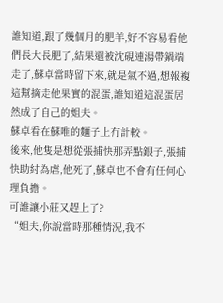誰知道,跟了幾個月的肥羊,好不容易看他們長大長肥了,結果還被沈硯連湯帶鍋端走了,蘇卓當時留下來,就是氣不過,想報複這幫摘走他果實的混蛋,誰知道這混蛋居然成了自己的姐夫。
蘇卓看在蘇唯的麵子上冇計較。
後來,他隻是想從張捕快那弄點銀子,張捕快助紂為虐,他死了,蘇卓也不會有任何心理負擔。
可誰讓小莊又趕上了?
“姐夫,你說當時那種情況,我不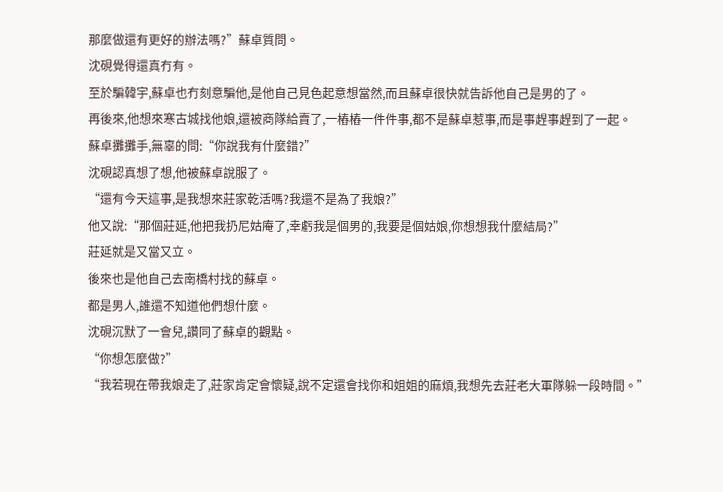那麼做還有更好的辦法嗎?”蘇卓質問。
沈硯覺得還真冇有。
至於騙韓宇,蘇卓也冇刻意騙他,是他自己見色起意想當然,而且蘇卓很快就告訴他自己是男的了。
再後來,他想來寒古城找他娘,還被商隊給賣了,一樁樁一件件事,都不是蘇卓惹事,而是事趕事趕到了一起。
蘇卓攤攤手,無辜的問:“你說我有什麼錯?”
沈硯認真想了想,他被蘇卓說服了。
“還有今天這事,是我想來莊家乾活嗎?我還不是為了我娘?”
他又說:“那個莊延,他把我扔尼姑庵了,幸虧我是個男的,我要是個姑娘,你想想我什麼結局?”
莊延就是又當又立。
後來也是他自己去南橋村找的蘇卓。
都是男人,誰還不知道他們想什麼。
沈硯沉默了一會兒,讚同了蘇卓的觀點。
“你想怎麼做?”
“我若現在帶我娘走了,莊家肯定會懷疑,說不定還會找你和姐姐的麻煩,我想先去莊老大軍隊躲一段時間。”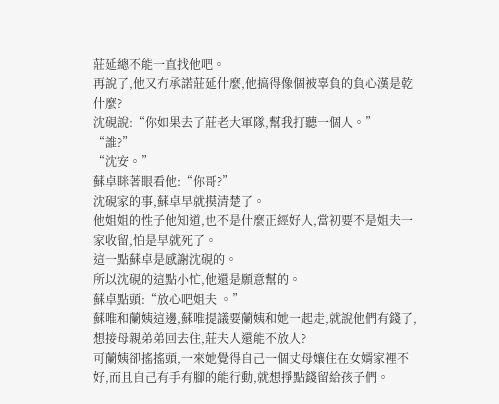莊延總不能一直找他吧。
再說了,他又冇承諾莊延什麼,他搞得像個被辜負的負心漢是乾什麼?
沈硯說:“你如果去了莊老大軍隊,幫我打聽一個人。”
“誰?”
“沈安。”
蘇卓眯著眼看他:“你哥?”
沈硯家的事,蘇卓早就摸清楚了。
他姐姐的性子他知道,也不是什麼正經好人,當初要不是姐夫一家收留,怕是早就死了。
這一點蘇卓是感謝沈硯的。
所以沈硯的這點小忙,他還是願意幫的。
蘇卓點頭:“放心吧姐夫 。”
蘇唯和蘭姨這邊,蘇唯提議要蘭姨和她一起走,就說他們有錢了,想接母親弟弟回去住,莊夫人還能不放人?
可蘭姨卻搖搖頭,一來她覺得自己一個丈母孃住在女婿家裡不好,而且自己有手有腳的能行動,就想掙點錢留給孩子們。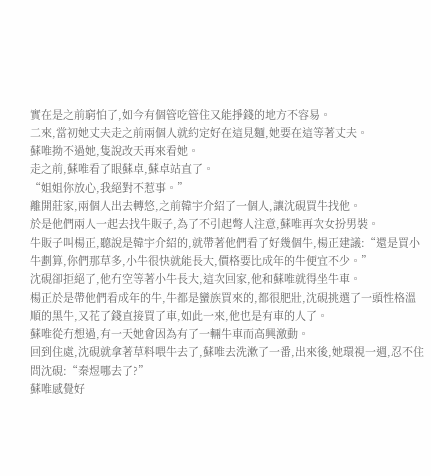實在是之前窮怕了,如今有個管吃管住又能掙錢的地方不容易。
二來,當初她丈夫走之前兩個人就約定好在這見麵,她要在這等著丈夫。
蘇唯拗不過她,隻說改天再來看她。
走之前,蘇唯看了眼蘇卓,蘇卓站直了。
“姐姐你放心,我絕對不惹事。”
離開莊家,兩個人出去轉悠,之前韓宇介紹了一個人,讓沈硯買牛找他。
於是他們兩人一起去找牛販子,為了不引起彆人注意,蘇唯再次女扮男裝。
牛販子叫楊正,聽說是韓宇介紹的,就帶著他們看了好幾個牛,楊正建議:“還是買小牛劃算,你們那草多,小牛很快就能長大,價格要比成年的牛便宜不少。”
沈硯卻拒絕了,他冇空等著小牛長大,這次回家,他和蘇唯就得坐牛車。
楊正於是帶他們看成年的牛,牛都是蠻族買來的,都很肥壯,沈硯挑選了一頭性格溫順的黑牛,又花了錢直接買了車,如此一來,他也是有車的人了。
蘇唯從冇想過,有一天她會因為有了一輛牛車而高興激動。
回到住處,沈硯就拿著草料喂牛去了,蘇唯去洗漱了一番,出來後,她環視一週,忍不住問沈硯:“秦煜哪去了?”
蘇唯感覺好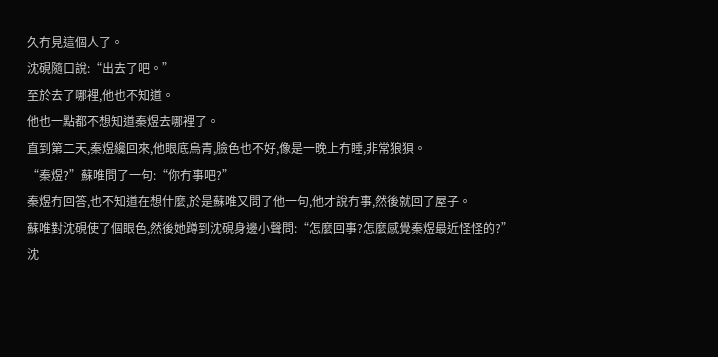久冇見這個人了。
沈硯隨口說:“出去了吧。”
至於去了哪裡,他也不知道。
他也一點都不想知道秦煜去哪裡了。
直到第二天,秦煜纔回來,他眼底烏青,臉色也不好,像是一晚上冇睡,非常狼狽。
“秦煜?”蘇唯問了一句:“你冇事吧?”
秦煜冇回答,也不知道在想什麼,於是蘇唯又問了他一句,他才說冇事,然後就回了屋子。
蘇唯對沈硯使了個眼色,然後她蹲到沈硯身邊小聲問:“怎麼回事?怎麼感覺秦煜最近怪怪的?”
沈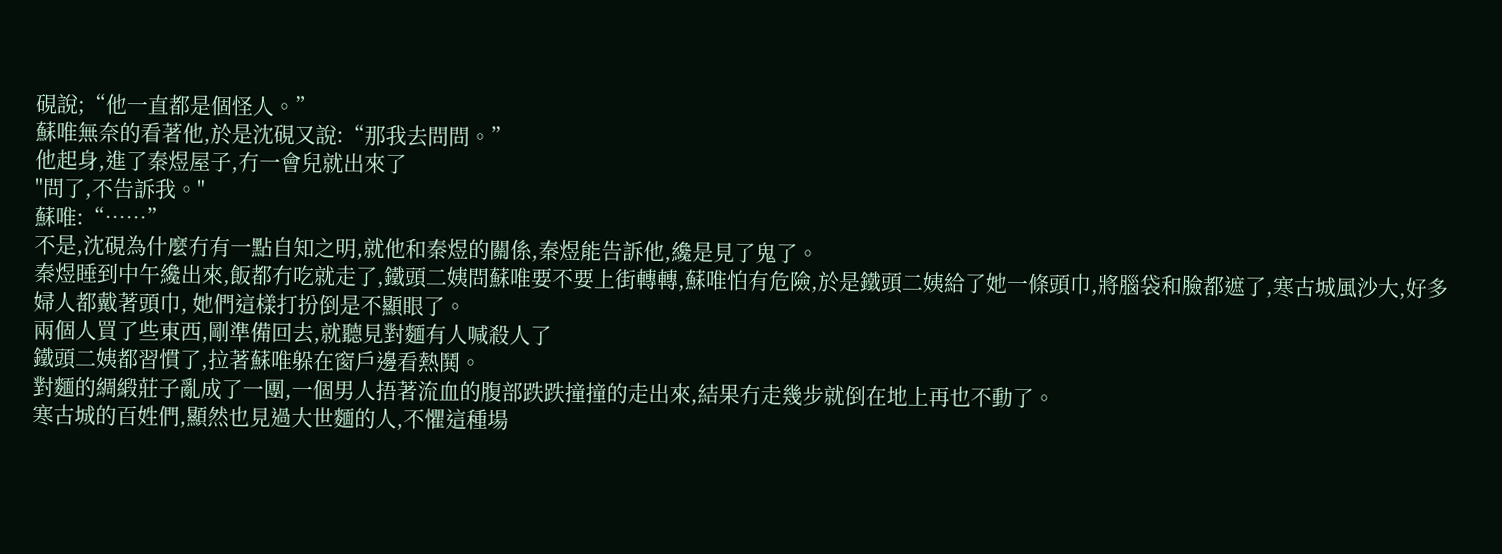硯說;“他一直都是個怪人。”
蘇唯無奈的看著他,於是沈硯又說:“那我去問問。”
他起身,進了秦煜屋子,冇一會兒就出來了
"問了,不告訴我。"
蘇唯:“……”
不是,沈硯為什麼冇有一點自知之明,就他和秦煜的關係,秦煜能告訴他,纔是見了鬼了。
秦煜睡到中午纔出來,飯都冇吃就走了,鐵頭二姨問蘇唯要不要上街轉轉,蘇唯怕有危險,於是鐵頭二姨給了她一條頭巾,將腦袋和臉都遮了,寒古城風沙大,好多婦人都戴著頭巾, 她們這樣打扮倒是不顯眼了。
兩個人買了些東西,剛準備回去,就聽見對麵有人喊殺人了
鐵頭二姨都習慣了,拉著蘇唯躲在窗戶邊看熱鬨。
對麵的綢緞莊子亂成了一團,一個男人捂著流血的腹部跌跌撞撞的走出來,結果冇走幾步就倒在地上再也不動了。
寒古城的百姓們,顯然也見過大世麵的人,不懼這種場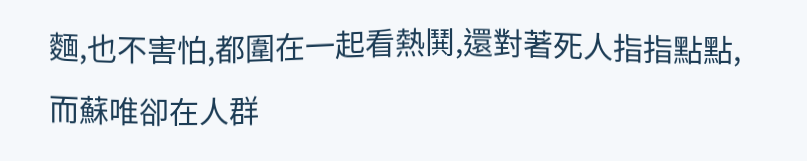麵,也不害怕,都圍在一起看熱鬨,還對著死人指指點點,而蘇唯卻在人群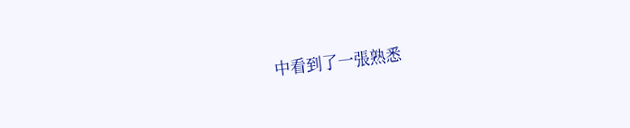中看到了一張熟悉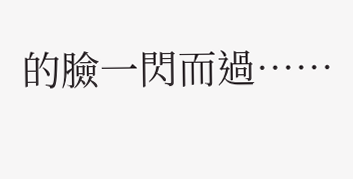的臉一閃而過……